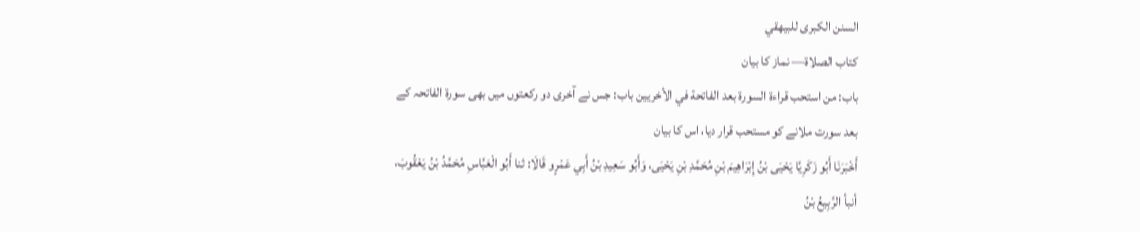السنن الكبرى للبيهقي
كتاب الصلاة— نماز کا بیان
باب: من استحب قراءة السورة بعد الفاتحة في الأخريين باب: جس نے آخری دو رکعتوں میں بھی سورۃ الفاتحہ کے بعد سورت ملانے کو مستحب قرار دیا، اس کا بیان
أَخْبَرَنَا أَبُو زَكَرِيَّا يَحْيَى بْنُ إِبْرَاهِيمَ بْنِ مُحَمَّدِ بْنِ يَحْيَى، وَأَبُو سَعِيدِ بْنُ أَبِي عَمْرٍو قَالَا: ثنا أَبُو الْعَبَّاسِ مُحَمَّدُ بْنُ يَعْقُوبَ، أنبأ الرَّبِيعُ بْنُ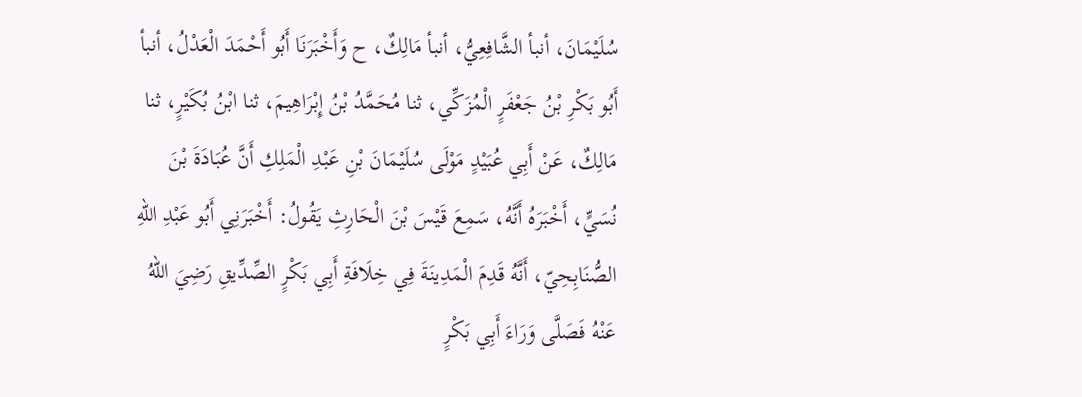سُلَيْمَانَ، أنبأ الشَّافِعِيُّ، أنبأ مَالِكٌ، ح وَأَخْبَرَنَا أَبُو أَحْمَدَ الْعَدْلُ، أنبأ أَبُو بَكْرِ بْنُ جَعْفَرٍ الْمُزَكِّي، ثنا مُحَمَّدُ بْنُ إِبْرَاهِيمَ، ثنا ابْنُ بُكَيْرٍ، ثنا مَالِكٌ، عَنْ أَبِي عُبَيْدٍ مَوْلَى سُلَيْمَانَ بْنِ عَبْدِ الْمَلِكِ أَنَّ عُبَادَةَ بْنَ نُسَيٍّ، أَخْبَرَهُ أَنَّهُ، سَمِعَ قَيْسَ بْنَ الْحَارِثِ يَقُولُ: أَخْبَرَنِي أَبُو عَبْدِ اللهِ الصُّنَابِحِيّ، أَنَّهُ قَدِمَ الْمَدِينَةَ فِي خِلَافَةِ أَبِي بَكْرٍ الصِّدِّيقِ رَضِيَ اللهُ عَنْهُ فَصَلَّى وَرَاءَ أَبِي بَكْرٍ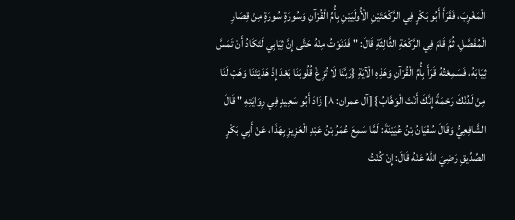الْمَغْرِبَ، فَقَرَأَ أَبُو بَكْرٍ فِي الرَّكْعَتَيْنِ الْأُولَيَيْنِ بِأُمِّ الْقُرْآنِ وَسُورَةٍ سُورَةٍ مِنْ قِصَارِ الْمُفَصَّلِ، ثُمَّ قَامَ فِي الرَّكْعَةِ الثَّالِثَةِ قَالَ: " فَدَنَوْتُ مِنْهُ حَتَّى إِنَّ ثِيَابِي لَتَكَادُ أَنْ تَمَسَّ ثِيَابَهُ، فَسَمِعْتُهُ قَرَأَ بِأُمِّ الْقُرْآنِ وَهَذِهِ الْآيَةِ {رَبَّنَا لَا تُزِغْ قُلُوبَنَا بَعْدَ إِذْ هَدَيْتَنَا وَهَبْ لَنَا مِنْ لَدُنْكَ رَحْمَةً إِنَّكَ أَنْتَ الْوَهَّابُ} [آل عمران: ٨] زَادَ أَبُو سَعِيدٍ فِي رِوَايَتِهِ " قَالَ الشَّافِعِيُّ وَقَالَ سُفْيَانُ بْنُ عُيَيْنَةَ: لَمَّا سَمِعَ عُمَرُ بْنُ عَبْدِ الْعَزِيزِ بِهَذَا، عَنْ أَبِي بَكْرٍ الصِّدِّيقِ رَضِيَ اللهُ عَنْهُ قَالَ: إِنْ كُنْتُ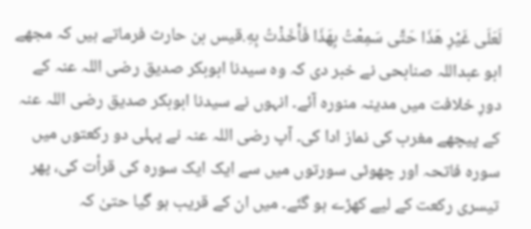لَعَلَى غَيْرِ هَذَا حَتَّى سَمِعْتُ بِهَذَا فَأَخَذْتُ بِهِ.قیس بن حارث فرماتے ہیں کہ مجھے ابو عبداللہ صنابحی نے خبر دی کہ وہ سیدنا ابوبکر صدیق رضی اللہ عنہ کے دورِ خلافت میں مدینہ منورہ آئے۔ انہوں نے سیدنا ابوبکر صدیق رضی اللہ عنہ کے پیچھے مغرب کی نماز ادا کی۔ آپ رضی اللہ عنہ نے پہلی دو رکعتوں میں سورہ فاتحہ اور چھوٹی سورتوں میں سے ایک ایک سورہ کی قرأت کی، پھر تیسری رکعت کے لیے کھڑے ہو گئے۔ میں ان کے قریب ہو گیا حتیٰ کہ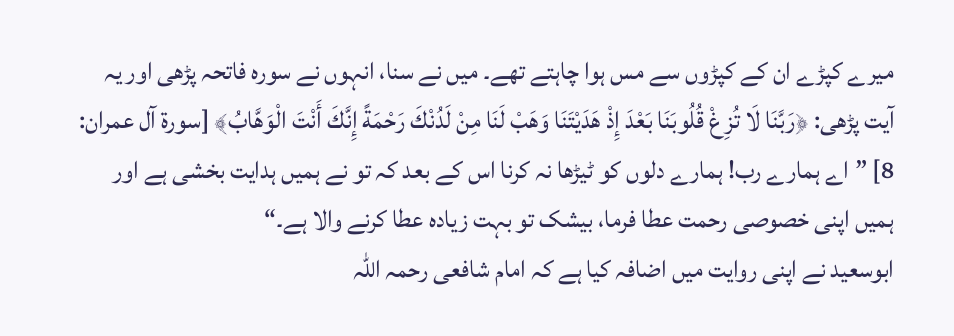میرے کپڑے ان کے کپڑوں سے مس ہوا چاہتے تھے۔ میں نے سنا، انہوں نے سورہ فاتحہ پڑھی اور یہ آیت پڑھی: ﴿رَبَّنَا لَا تُزِغْ قُلُوبَنَا بَعْدَ إِذْ هَدَيْتَنَا وَهَبْ لَنَا مِنْ لَدُنْكَ رَحْمَةً إِنَّكَ أَنْتَ الْوَهَّابُ﴾ [سورة آل عمران: 8] ”اے ہمارے رب! ہمارے دلوں کو ٹیڑھا نہ کرنا اس کے بعد کہ تو نے ہمیں ہدایت بخشی ہے اور ہمیں اپنی خصوصی رحمت عطا فرما، بیشک تو بہت زیادہ عطا کرنے والا ہے۔“
ابوسعید نے اپنی روایت میں اضافہ کیا ہے کہ امام شافعی رحمہ اللہ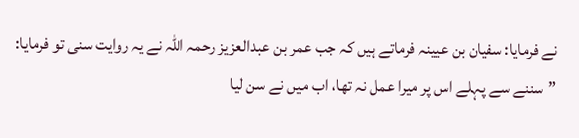نے فرمایا: سفیان بن عیینہ فرماتے ہیں کہ جب عمر بن عبدالعزیز رحمہ اللہ نے یہ روایت سنی تو فرمایا: ”سننے سے پہلے اس پر میرا عمل نہ تھا، اب میں نے سن لیا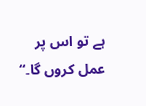ہے تو اس پر عمل کروں گا۔“